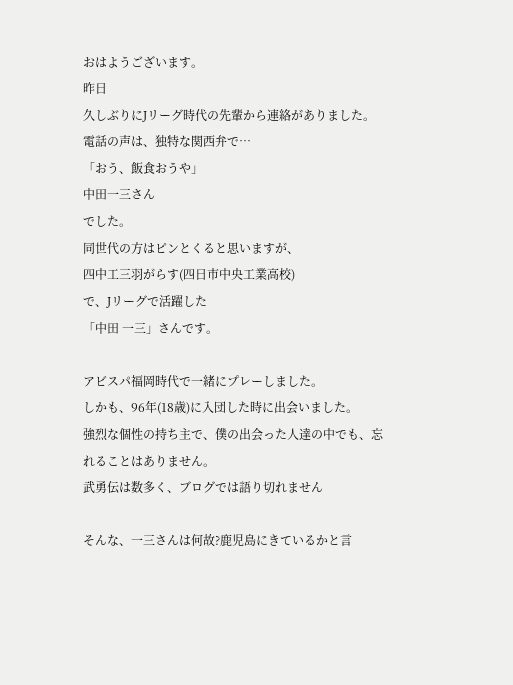おはようございます。
昨日
久しぶりにJリーグ時代の先輩から連絡がありました。
電話の声は、独特な関西弁で…
「おう、飯食おうや」
中田一三さん
でした。
同世代の方はピンとくると思いますが、
四中工三羽がらす(四日市中央工業高校)
で、Jリーグで活躍した
「中田 一三」さんです。

アビスパ福岡時代で一緒にプレーしました。
しかも、96年(18歳)に入団した時に出会いました。
強烈な個性の持ち主で、僕の出会った人達の中でも、忘れることはありません。
武勇伝は数多く、ブログでは語り切れません

そんな、一三さんは何故?鹿児島にきているかと言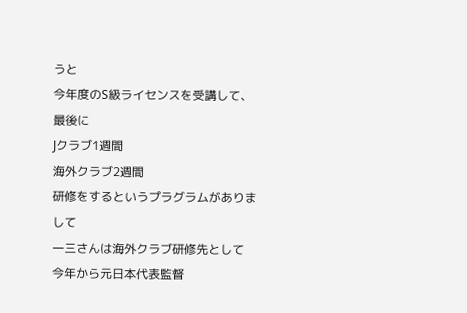うと
今年度のS級ライセンスを受講して、最後に
Jクラブ1週間
海外クラブ2週間
研修をするというプラグラムがありまして
一三さんは海外クラブ研修先として
今年から元日本代表監督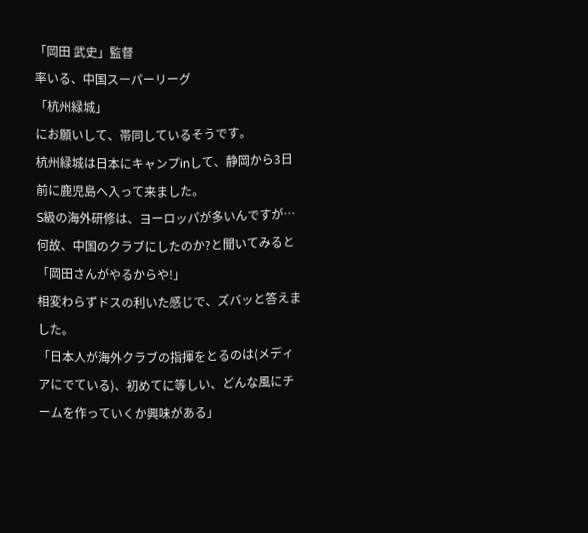「岡田 武史」監督
率いる、中国スーパーリーグ
「杭州緑城」
にお願いして、帯同しているそうです。
杭州緑城は日本にキャンプinして、静岡から3日前に鹿児島へ入って来ました。
S級の海外研修は、ヨーロッパが多いんですが…
何故、中国のクラブにしたのか?と聞いてみると
「岡田さんがやるからや!」
相変わらずドスの利いた感じで、ズバッと答えました。
「日本人が海外クラブの指揮をとるのは(メディアにでている)、初めてに等しい、どんな風にチームを作っていくか興味がある」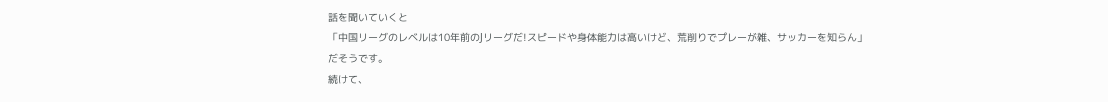話を聞いていくと
「中国リーグのレベルは10年前のJリーグだ!スピードや身体能力は高いけど、荒削りでプレーが雑、サッカーを知らん」
だそうです。
続けて、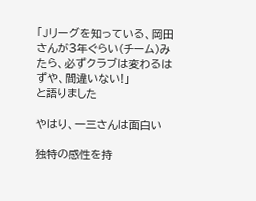「Jリーグを知っている、岡田さんが3年ぐらい(チーム)みたら、必ずクラブは変わるはずや、間違いない!」
と語りました

やはり、一三さんは面白い

独特の感性を持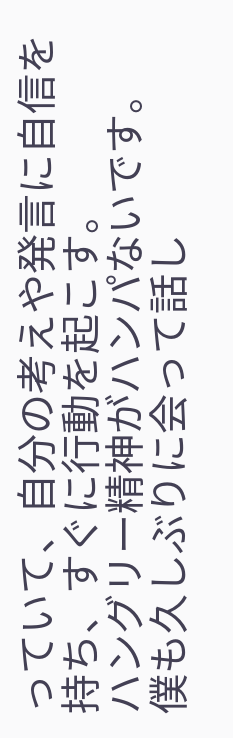っていて、自分の考えや発言に自信を持ち、すぐに行動を起こす。
ハングリー精神がハンパないです。
僕も久しぶりに会って話し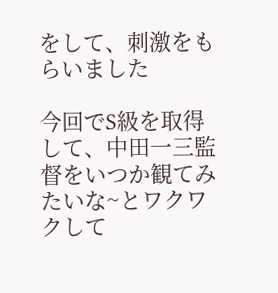をして、刺激をもらいました

今回でS級を取得して、中田一三監督をいつか観てみたいな~とワクワクして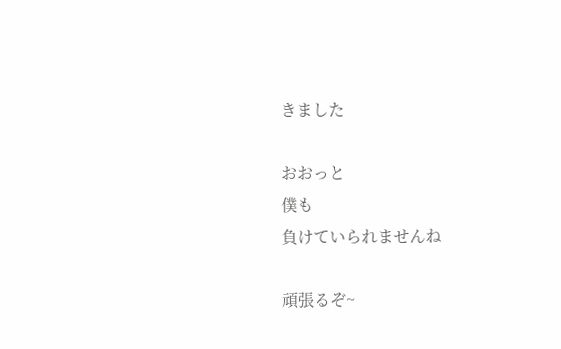きました

おおっと
僕も
負けていられませんね

頑張るぞ~